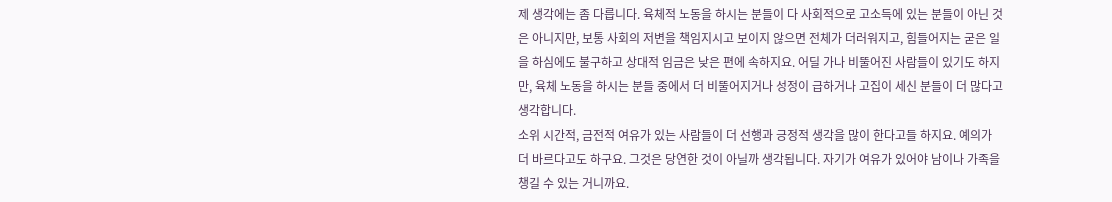제 생각에는 좀 다릅니다. 육체적 노동을 하시는 분들이 다 사회적으로 고소득에 있는 분들이 아닌 것은 아니지만, 보통 사회의 저변을 책임지시고 보이지 않으면 전체가 더러워지고, 힘들어지는 굳은 일을 하심에도 불구하고 상대적 임금은 낮은 편에 속하지요. 어딜 가나 비뚤어진 사람들이 있기도 하지만, 육체 노동을 하시는 분들 중에서 더 비뚤어지거나 성정이 급하거나 고집이 세신 분들이 더 많다고 생각합니다.
소위 시간적, 금전적 여유가 있는 사람들이 더 선행과 긍정적 생각을 많이 한다고들 하지요. 예의가 더 바르다고도 하구요. 그것은 당연한 것이 아닐까 생각됩니다. 자기가 여유가 있어야 남이나 가족을 챙길 수 있는 거니까요.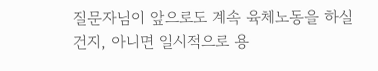질문자님이 앞으로도 계속 육체노동을 하실 건지, 아니면 일시적으로 용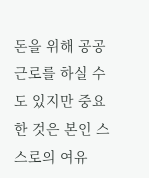돈을 위해 공공근로를 하실 수도 있지만 중요한 것은 본인 스스로의 여유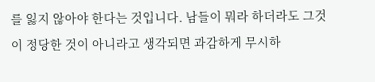를 잃지 않아야 한다는 것입니다. 남들이 뭐라 하더라도 그것이 정당한 것이 아니라고 생각되면 과감하게 무시하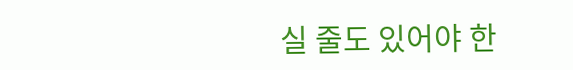실 줄도 있어야 한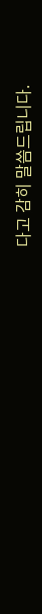다고 감히 말씀드립니다.